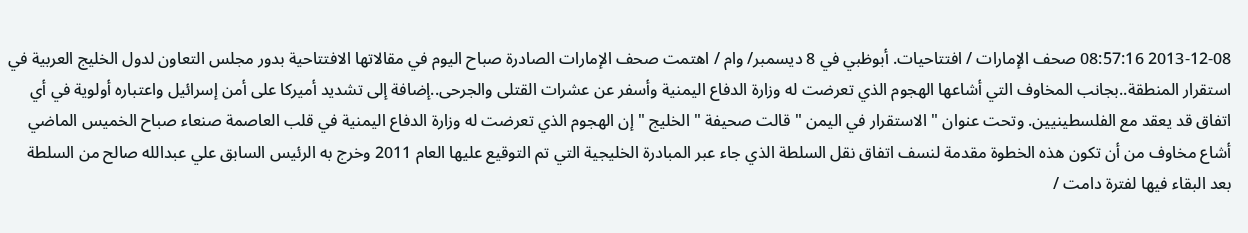2013-12-08 08:57:16 صحف الإمارات / افتتاحيات. أبوظبي في 8 ديسمبر/ وام / اهتمت صحف الإمارات الصادرة صباح اليوم في مقالاتها الافتتاحية بدور مجلس التعاون لدول الخليج العربية في استقرار المنطقة..بجانب المخاوف التي أشاعها الهجوم الذي تعرضت له وزارة الدفاع اليمنية وأسفر عن عشرات القتلى والجرحى..إضافة إلى تشديد أميركا على أمن إسرائيل واعتباره أولوية في أي اتفاق قد يعقد مع الفلسطينيين. وتحت عنوان " الاستقرار في اليمن " قالت صحيفة " الخليج " إن الهجوم الذي تعرضت له وزارة الدفاع اليمنية في قلب العاصمة صنعاء صباح الخميس الماضي أشاع مخاوف من أن تكون هذه الخطوة مقدمة لنسف اتفاق نقل السلطة الذي جاء عبر المبادرة الخليجية التي تم التوقيع عليها العام 2011 وخرج به الرئيس السابق علي عبدالله صالح من السلطة بعد البقاء فيها لفترة دامت /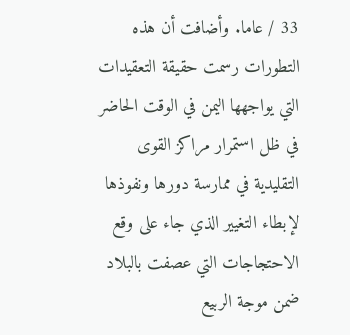33 / عاما. وأضافت أن هذه التطورات رسمت حقيقة التعقيدات التي يواجهها اليمن في الوقت الحاضر في ظل استمرار مراكز القوى التقليدية في ممارسة دورها ونفوذها لإبطاء التغيير الذي جاء على وقع الاحتجاجات التي عصفت بالبلاد ضمن موجة الربيع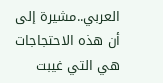العربي..مشيرة إلى أن هذه الاحتجاجات هي التي غيبت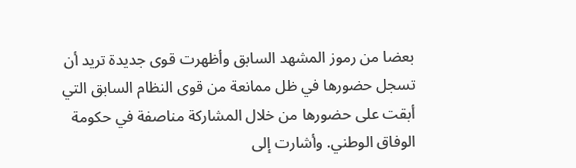بعضا من رموز المشهد السابق وأظهرت قوى جديدة تريد أن تسجل حضورها في ظل ممانعة من قوى النظام السابق التي أبقت على حضورها من خلال المشاركة مناصفة في حكومة الوفاق الوطني. وأشارت إلى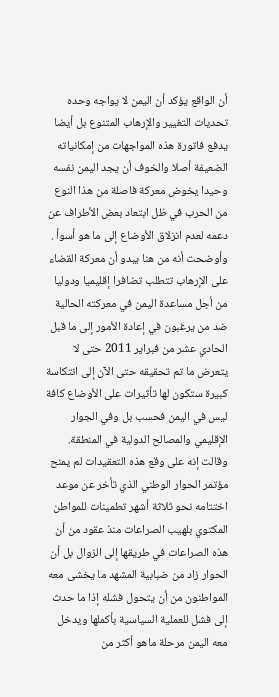أن الواقع يؤكد أن اليمن لا يواجه وحده تحديات التغيير والإرهاب المتنوع بل أيضا يدفع فاتورة هذه المواجهات من إمكانياته الضعيفة أصلا والخوف أن يجد اليمن نفسه وحيدا يخوض معركة فاصلة من هذا النوع من الحرب في ظل ابتعاد بعض الأطراف عن دعمه لعدم انزلاق الأوضاع إلى ما هو أسوأ . وأوضحت أنه من هنا يبدو أن معركة القضاء على الإرهاب تتطلب تضافرا إقليميا ودوليا من أجل مساعدة اليمن في معركته الحالية ضد من يرغبون في إعادة الأمور إلى ما قبل الحادي عشر من فبراير 2011 حتى لا يتعرض ما تم تحقيقه حتى الآن إلى انتكاسة كبيرة ستكون لها تأثيرات على الأوضاع كافة ليس في اليمن فحسب بل وفي الجوار الإقليمي والمصالح الدولية في المنطقة. وقالت إنه على وقع هذه التعقيدات لم يمنح مؤتمر الحوار الوطني الذي تأخر عن موعد اختتامه نحو ثلاثة أشهر تطمينات للمواطن المكتوي بلهيب الصراعات منذ عقود من أن هذه الصراعات في طريقها إلى الزوال بل أن الحوار زاد من ضبابية المشهد ما يخشى معه المواطنون من أن يتحول فشله إذا ما حدث إلى فشل للعملية السياسية بأكملها ويدخل معه اليمن مرحلة ماهو أكثر من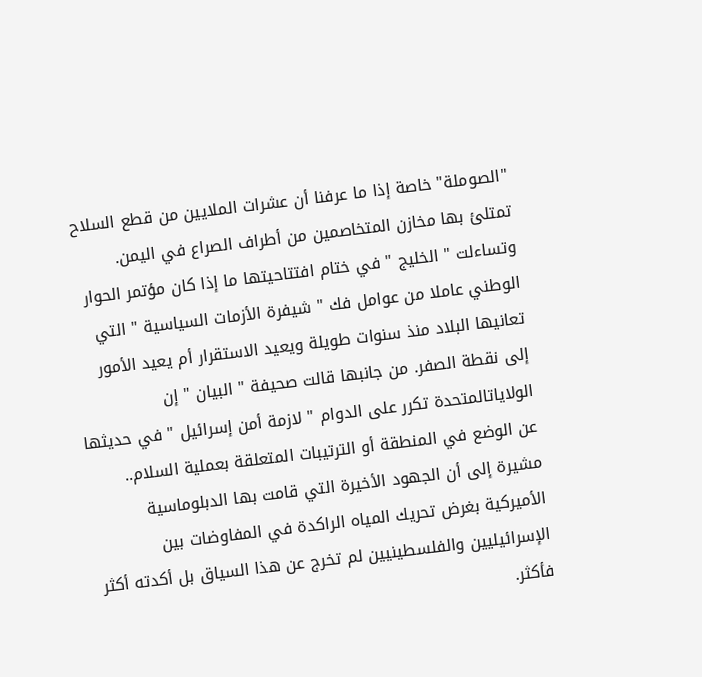"الصوملة" خاصة إذا ما عرفنا أن عشرات الملايين من قطع السلاح تمتلئ بها مخازن المتخاصمين من أطراف الصراع في اليمن. وتساءلت " الخليج " في ختام افتتاحيتها ما إذا كان مؤتمر الحوار الوطني عاملا من عوامل فك " شيفرة الأزمات السياسية " التي تعانيها البلاد منذ سنوات طويلة ويعيد الاستقرار أم يعيد الأمور إلى نقطة الصفر. من جانبها قالت صحيفة " البيان " إن الولاياتالمتحدة تكرر على الدوام " لازمة أمن إسرائيل " في حديثها عن الوضع في المنطقة أو الترتيبات المتعلقة بعملية السلام.. مشيرة إلى أن الجهود الأخيرة التي قامت بها الدبلوماسية الأميركية بغرض تحريك المياه الراكدة في المفاوضات بين الإسرائيليين والفلسطينيين لم تخرج عن هذا السياق بل أكدته أكثر فأكثر.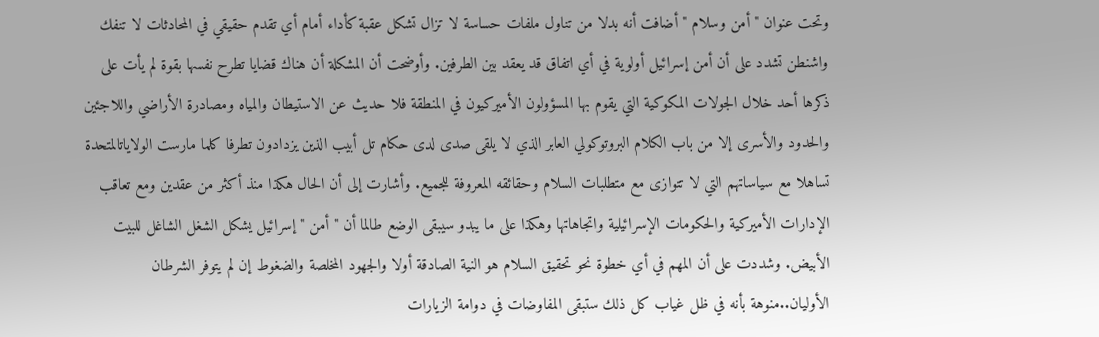وتحت عنوان " أمن وسلام " أضافت أنه بدلا من تناول ملفات حساسة لا تزال تشكل عقبة كأداء أمام أي تقدم حقيقي في المحادثات لا تنفك واشنطن تشدد على أن أمن إسرائيل أولوية في أي اتفاق قد يعقد بين الطرفين. وأوضحت أن المشكلة أن هناك قضايا تطرح نفسها بقوة لم يأت على ذكرها أحد خلال الجولات المكوكية التي يقوم بها المسؤولون الأميركيون في المنطقة فلا حديث عن الاستيطان والمياه ومصادرة الأراضي واللاجئين والحدود والأسرى إلا من باب الكلام البروتوكولي العابر الذي لا يلقى صدى لدى حكام تل أبيب الذين يزدادون تطرفا كلما مارست الولاياتالمتحدة تساهلا مع سياساتهم التي لا تتوازى مع متطلبات السلام وحقائقه المعروفة للجميع. وأشارت إلى أن الحال هكذا منذ أكثر من عقدين ومع تعاقب الإدارات الأميركية والحكومات الإسرائيلية واتجاهاتها وهكذا على ما يبدو سيبقى الوضع طالما أن " أمن " إسرائيل يشكل الشغل الشاغل للبيت الأبيض. وشددت على أن المهم في أي خطوة نحو تحقيق السلام هو النية الصادقة أولا والجهود المخلصة والضغوط إن لم يتوفر الشرطان الأوليان..منوهة بأنه في ظل غياب كل ذلك ستبقى المفاوضات في دوامة الزيارات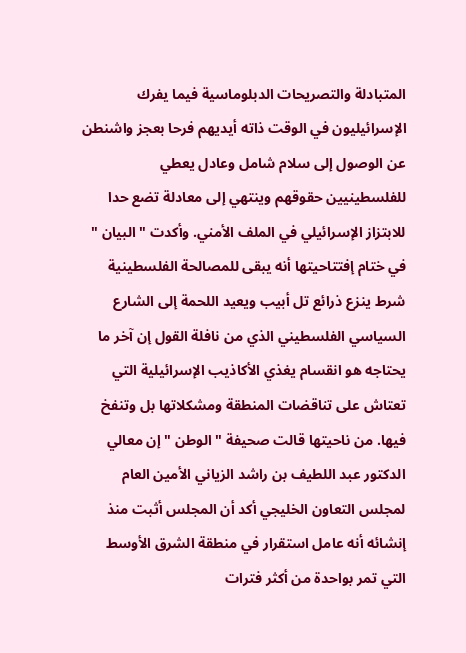المتبادلة والتصريحات الدبلوماسية فيما يفرك الإسرائيليون في الوقت ذاته أيديهم فرحا بعجز واشنطن عن الوصول إلى سلام شامل وعادل يعطي للفلسطينيين حقوقهم وينتهي إلى معادلة تضع حدا للابتزاز الإسرائيلي في الملف الأمني. وأكدت " البيان " في ختام إفتتاحيتها أنه يبقى للمصالحة الفلسطينية شرط ينزع ذرائع تل أبيب ويعيد اللحمة إلى الشارع السياسي الفلسطيني الذي من نافلة القول إن آخر ما يحتاجه هو انقسام يغذي الأكاذيب الإسرائيلية التي تعتاش على تناقضات المنطقة ومشكلاتها بل وتنفخ فيها. من ناحيتها قالت صحيفة " الوطن " إن معالي الدكتور عبد اللطيف بن راشد الزياني الأمين العام لمجلس التعاون الخليجي أكد أن المجلس أثبت منذ إنشائه أنه عامل استقرار في منطقة الشرق الأوسط التي تمر بواحدة من أكثر فترات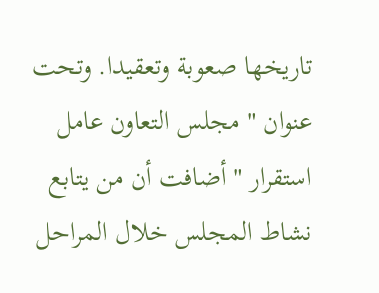تاريخها صعوبة وتعقيدا. وتحت عنوان " مجلس التعاون عامل استقرار " أضافت أن من يتابع نشاط المجلس خلال المراحل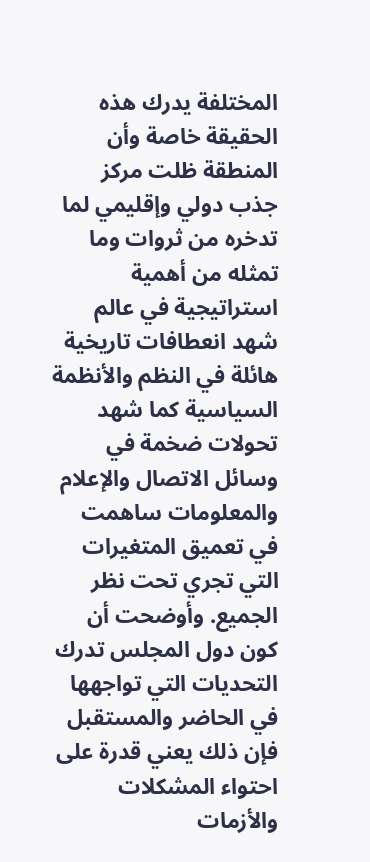المختلفة يدرك هذه الحقيقة خاصة وأن المنطقة ظلت مركز جذب دولي وإقليمي لما تدخره من ثروات وما تمثله من أهمية استراتيجية في عالم شهد انعطافات تاريخية هائلة في النظم والأنظمة السياسية كما شهد تحولات ضخمة في وسائل الاتصال والإعلام والمعلومات ساهمت في تعميق المتغيرات التي تجري تحت نظر الجميع. وأوضحت أن كون دول المجلس تدرك التحديات التي تواجهها في الحاضر والمستقبل فإن ذلك يعني قدرة على احتواء المشكلات والأزمات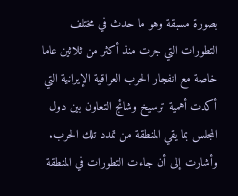بصورة مسبقة وهو ما حدث في مختلف التطورات التي جرت منذ أكثر من ثلاثين عاما خاصة مع انفجار الحرب العراقية الإيرانية التي أكدت أهمية ترسيخ وشائج التعاون بين دول المجلس بما يقي المنطقة من تمدد تلك الحرب. وأشارت إلى أن جاءت التطورات في المنطقة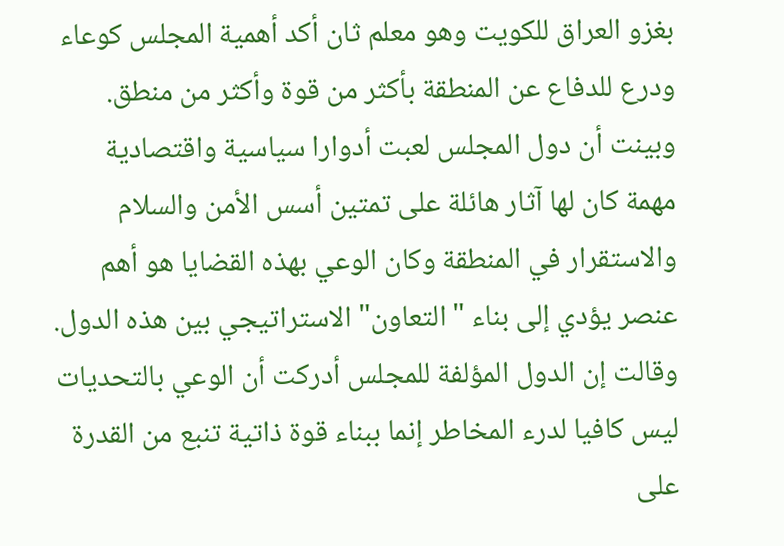بغزو العراق للكويت وهو معلم ثان أكد أهمية المجلس كوعاء ودرع للدفاع عن المنطقة بأكثر من قوة وأكثر من منطق. وبينت أن دول المجلس لعبت أدوارا سياسية واقتصادية مهمة كان لها آثار هائلة على تمتين أسس الأمن والسلام والاستقرار في المنطقة وكان الوعي بهذه القضايا هو أهم عنصر يؤدي إلى بناء " التعاون" الاستراتيجي بين هذه الدول. وقالت إن الدول المؤلفة للمجلس أدركت أن الوعي بالتحديات ليس كافيا لدرء المخاطر إنما ببناء قوة ذاتية تنبع من القدرة على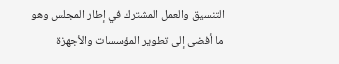التنسيق والعمل المشترك في إطار المجلس وهو ما أفضى إلى تطوير المؤسسات والأجهزة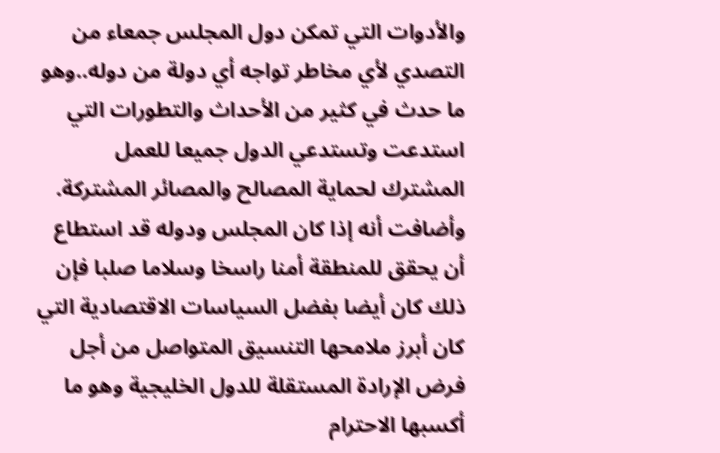والأدوات التي تمكن دول المجلس جمعاء من التصدي لأي مخاطر تواجه أي دولة من دوله..وهو ما حدث في كثير من الأحداث والتطورات التي استدعت وتستدعي الدول جميعا للعمل المشترك لحماية المصالح والمصائر المشتركة. وأضافت أنه إذا كان المجلس ودوله قد استطاع أن يحقق للمنطقة أمنا راسخا وسلاما صلبا فإن ذلك كان أيضا بفضل السياسات الاقتصادية التي كان أبرز ملامحها التنسيق المتواصل من أجل فرض الإرادة المستقلة للدول الخليجية وهو ما أكسبها الاحترام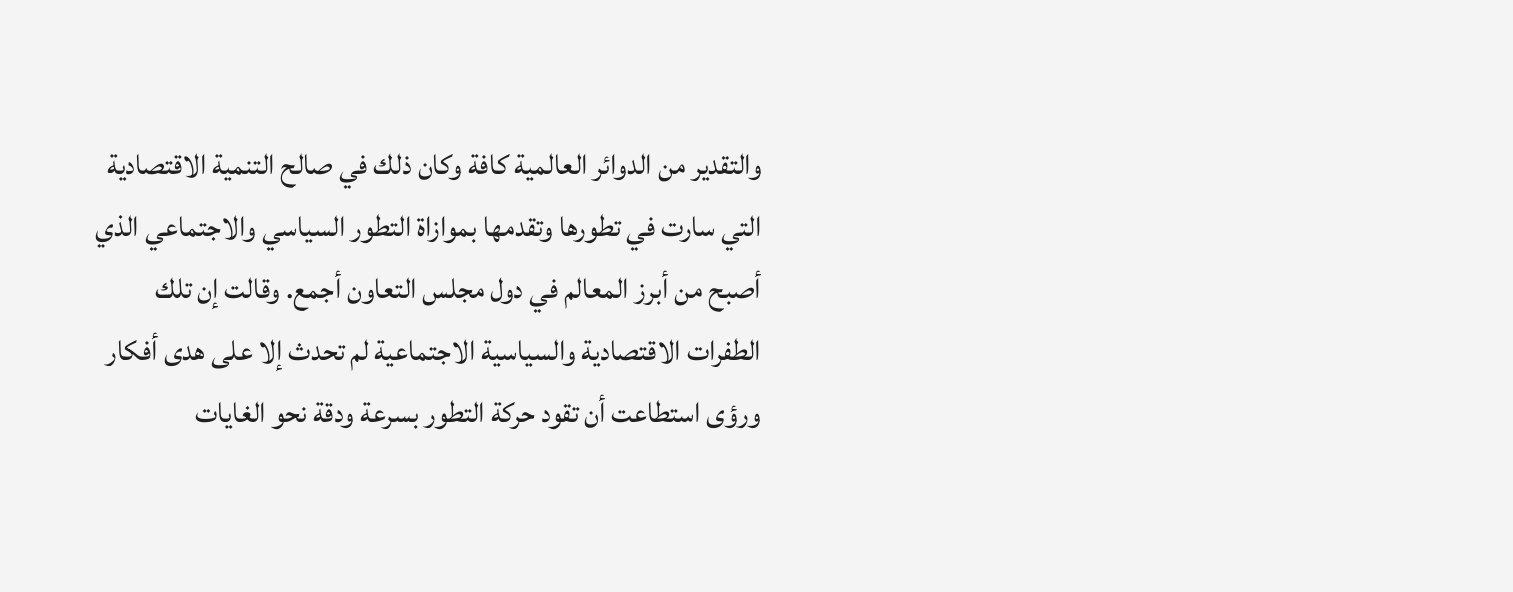والتقدير من الدوائر العالمية كافة وكان ذلك في صالح التنمية الاقتصادية التي سارت في تطورها وتقدمها بموازاة التطور السياسي والاجتماعي الذي أصبح من أبرز المعالم في دول مجلس التعاون أجمع. وقالت إن تلك الطفرات الاقتصادية والسياسية الاجتماعية لم تحدث إلا على هدى أفكار ورؤى استطاعت أن تقود حركة التطور بسرعة ودقة نحو الغايات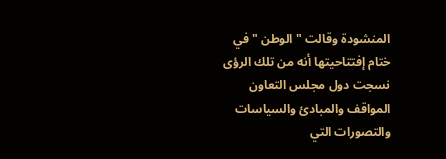المنشودة وقالت " الوطن " في ختام إفتتاحيتها أنه من تلك الرؤى نسجت دول مجلس التعاون المواقف والمبادئ والسياسات والتصورات التي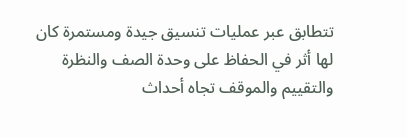تتطابق عبر عمليات تنسيق جيدة ومستمرة كان لها أثر في الحفاظ على وحدة الصف والنظرة والتقييم والموقف تجاه أحداث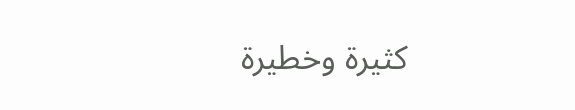كثيرة وخطيرة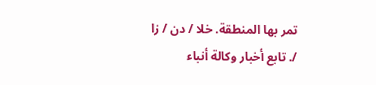تمر بها المنطقة. خلا / دن / زا /. تابع أخبار وكالة أنباء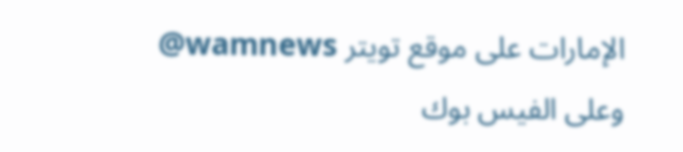الإمارات على موقع تويتر wamnews@ وعلى الفيس بوك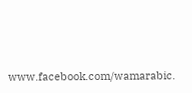www.facebook.com/wamarabic.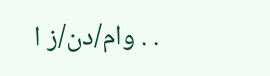. . وام/دن/ز ا